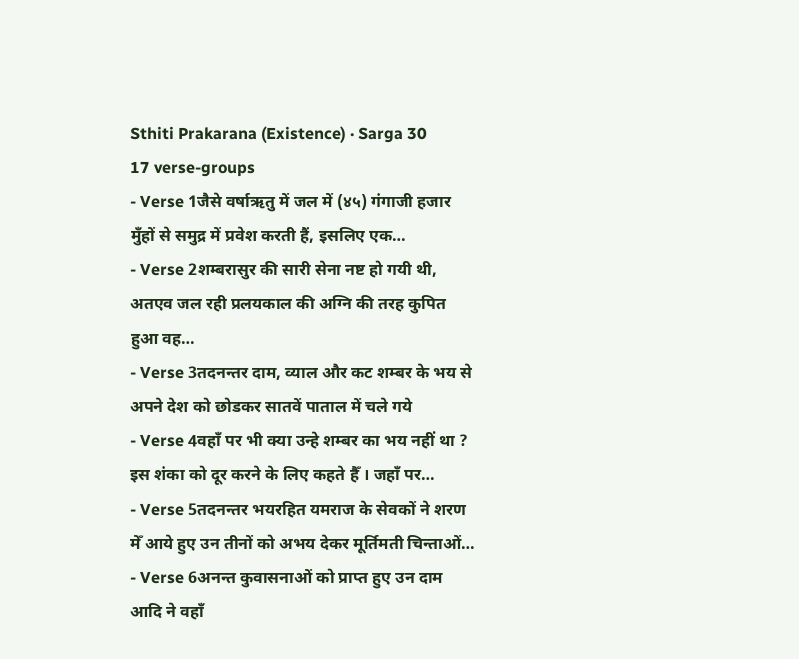Sthiti Prakarana (Existence) · Sarga 30
17 verse-groups
- Verse 1जैसे वर्षाऋतु में जल में (४५) गंगाजी हजार मुँहों से समुद्र में प्रवेश करती हैं, इसलिए एक…
- Verse 2शम्बरासुर की सारी सेना नष्ट हो गयी थी, अतएव जल रही प्रलयकाल की अग्नि की तरह कुपित हुआ वह…
- Verse 3तदनन्तर दाम, व्याल और कट शम्बर के भय से अपने देश को छोडकर सातवें पाताल में चले गये
- Verse 4वहाँ पर भी क्या उन्हे शम्बर का भय नहीं था ? इस शंका को दूर करने के लिए कहते हैँ । जहाँ पर…
- Verse 5तदनन्तर भयरहित यमराज के सेवकों ने शरण मेँ आये हुए उन तीनों को अभय देकर मूर्तिमती चिन्ताओं…
- Verse 6अनन्त कुवासनाओं को प्राप्त हुए उन दाम आदि ने वहाँ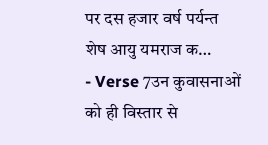पर दस हजार वर्ष पर्यन्त शेष आयु यमराज क…
- Verse 7उन कुवासनाओं को ही विस्तार से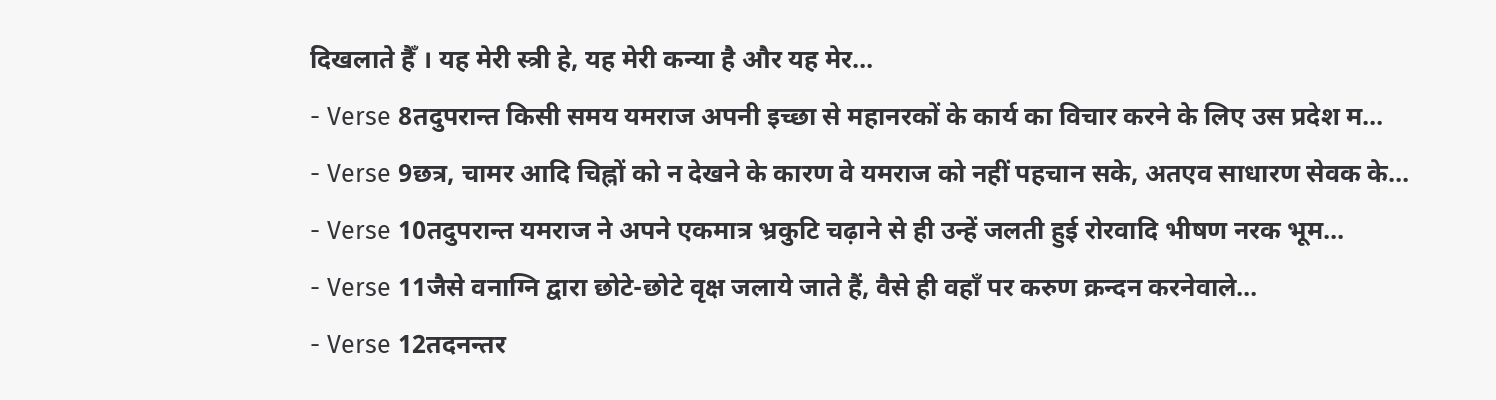दिखलाते हैँ । यह मेरी स्त्री हे, यह मेरी कन्या है और यह मेर…
- Verse 8तदुपरान्त किसी समय यमराज अपनी इच्छा से महानरकों के कार्य का विचार करने के लिए उस प्रदेश म…
- Verse 9छत्र, चामर आदि चिह्नों को न देखने के कारण वे यमराज को नहीं पहचान सके, अतएव साधारण सेवक के…
- Verse 10तदुपरान्त यमराज ने अपने एकमात्र भ्रकुटि चढ़ाने से ही उन्हें जलती हुई रोरवादि भीषण नरक भूम…
- Verse 11जैसे वनाग्नि द्वारा छोटे-छोटे वृक्ष जलाये जाते हैं, वैसे ही वहाँ पर करुण क्रन्दन करनेवाले…
- Verse 12तदनन्तर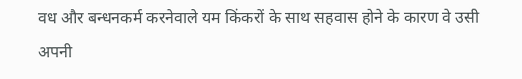वध और बन्धनकर्म करनेवाले यम किंकरों के साथ सहवास होने के कारण वे उसी अपनी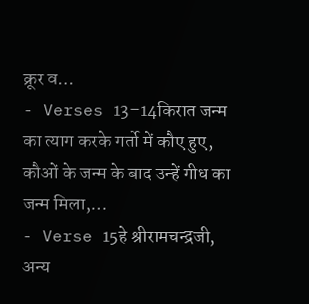क्रूर व…
- Verses 13–14किरात जन्म का त्याग करके गर्तो में कौए हुए, कौओं के जन्म के बाद उन्हें गीध का जन्म मिला,…
- Verse 15हे श्रीरामचन्द्रजी, अन्य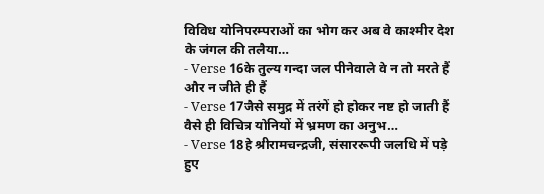विविध योनिपरम्पराओं का भोग कर अब वे काश्मीर देश के जंगल की तलैया…
- Verse 16के तुल्य गन्दा जल पीनेवाले वे न तो मरते हैं और न जीते ही हैं
- Verse 17जैसे समुद्र में तरंगें हो होकर नष्ट हो जाती हैं वैसे ही विचित्र योनियों में भ्रमण का अनुभ…
- Verse 18हे श्रीरामचन्द्रजी, संसाररूपी जलधि में पड़े हुए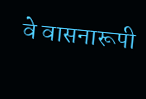वे वासनारूपी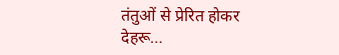तंतुओं से प्रेरित होकर देहरू…